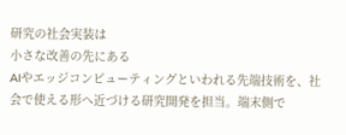研究の社会実装は
小さな改善の先にある
AIやエッジコンピューティングといわれる先端技術を、社会で使える形へ近づける研究開発を担当。端末側で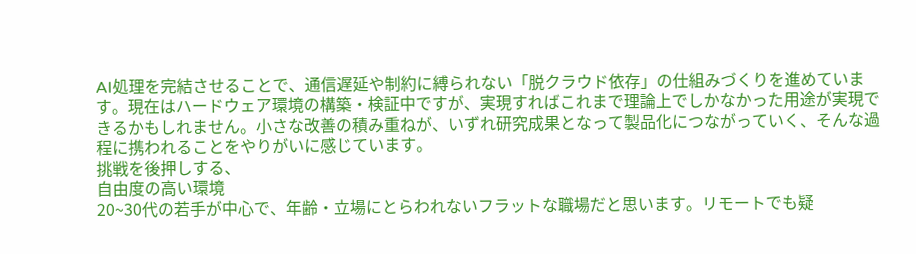AI処理を完結させることで、通信遅延や制約に縛られない「脱クラウド依存」の仕組みづくりを進めています。現在はハードウェア環境の構築・検証中ですが、実現すればこれまで理論上でしかなかった用途が実現できるかもしれません。小さな改善の積み重ねが、いずれ研究成果となって製品化につながっていく、そんな過程に携われることをやりがいに感じています。
挑戦を後押しする、
自由度の高い環境
20~30代の若手が中心で、年齢・立場にとらわれないフラットな職場だと思います。リモートでも疑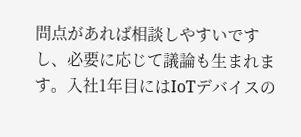問点があれば相談しやすいですし、必要に応じて議論も生まれます。入社1年目にはIoTデバイスの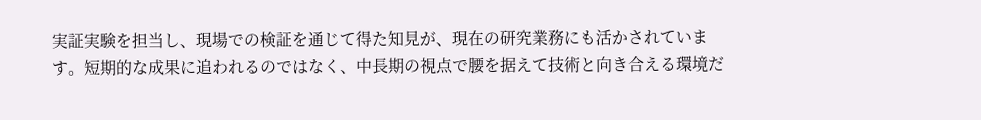実証実験を担当し、現場での検証を通じて得た知見が、現在の研究業務にも活かされています。短期的な成果に追われるのではなく、中長期の視点で腰を据えて技術と向き合える環境だ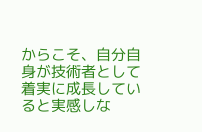からこそ、自分自身が技術者として着実に成長していると実感しな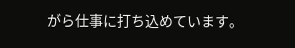がら仕事に打ち込めています。